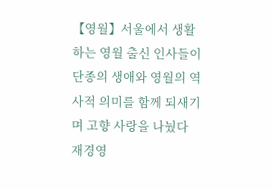【영월】서울에서 생활하는 영월 출신 인사들이 단종의 생애와 영월의 역사적 의미를 함께 되새기며 고향 사랑을 나눴다
재경영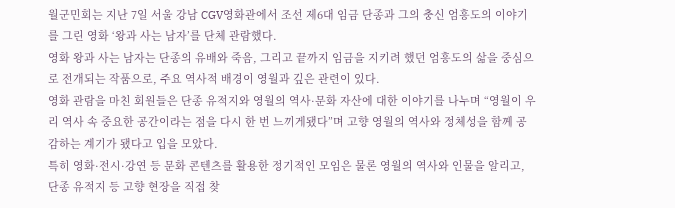월군민회는 지난 7일 서울 강남 CGV영화관에서 조선 제6대 임금 단종과 그의 충신 엄흥도의 이야기를 그린 영화 ‘왕과 사는 남자’를 단체 관람했다.
영화 왕과 사는 남자는 단종의 유배와 죽음, 그리고 끝까지 임금을 지키려 했던 엄흥도의 삶을 중심으로 전개되는 작품으로, 주요 역사적 배경이 영월과 깊은 관련이 있다.
영화 관람을 마친 회원들은 단종 유적지와 영월의 역사·문화 자산에 대한 이야기를 나누며 “영월이 우리 역사 속 중요한 공간이라는 점을 다시 한 번 느끼게됐다”며 고향 영월의 역사와 정체성을 함께 공감하는 계기가 됐다고 입을 모았다.
특히 영화·전시·강연 등 문화 콘텐츠를 활용한 정기적인 모임은 물론 영월의 역사와 인물을 알리고, 단종 유적지 등 고향 현장을 직접 찾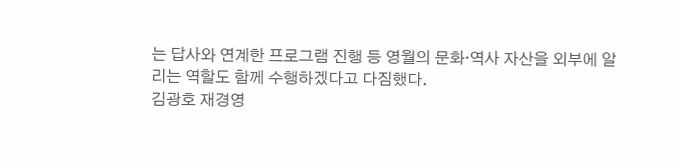는 답사와 연계한 프로그램 진행 등 영월의 문화·역사 자산을 외부에 알리는 역할도 함께 수행하겠다고 다짐했다.
김광호 재경영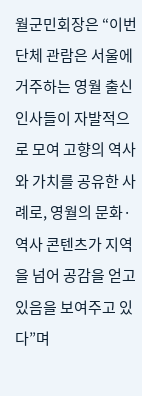월군민회장은 “이번 단체 관람은 서울에 거주하는 영월 출신 인사들이 자발적으로 모여 고향의 역사와 가치를 공유한 사례로, 영월의 문화·역사 콘텐츠가 지역을 넘어 공감을 얻고 있음을 보여주고 있다”며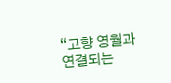“고향 영월과 연결되는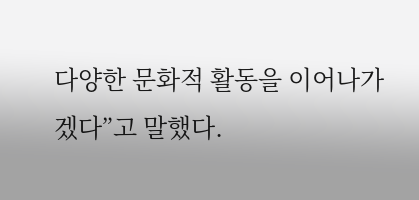다양한 문화적 활동을 이어나가겠다”고 말했다.